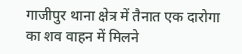गाजीपुर थाना क्षेत्र में तैनात एक दारोगा का शव वाहन में मिलने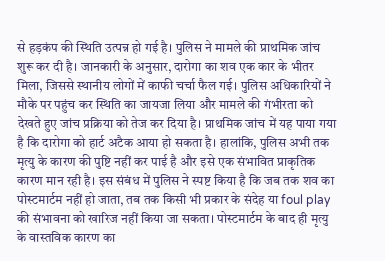से हड़कंप की स्थिति उत्पन्न हो गई है। पुलिस ने मामले की प्राथमिक जांच शुरू कर दी है। जानकारी के अनुसार, दारोगा का शव एक कार के भीतर मिला, जिससे स्थानीय लोगों में काफी चर्चा फैल गई। पुलिस अधिकारियों ने मौके पर पहुंच कर स्थिति का जायजा लिया और मामले की गंभीरता को देखते हुए जांच प्रक्रिया को तेज कर दिया है। प्राथमिक जांच में यह पाया गया है कि दारोगा को हार्ट अटैक आया हो सकता है। हालांकि, पुलिस अभी तक मृत्यु के कारण की पुष्टि नहीं कर पाई है और इसे एक संभावित प्राकृतिक कारण मान रही है। इस संबंध में पुलिस ने स्पष्ट किया है कि जब तक शव का पोस्टमार्टम नहीं हो जाता, तब तक किसी भी प्रकार के संदेह या foul play की संभावना को खारिज नहीं किया जा सकता। पोस्टमार्टम के बाद ही मृत्यु के वास्तविक कारण का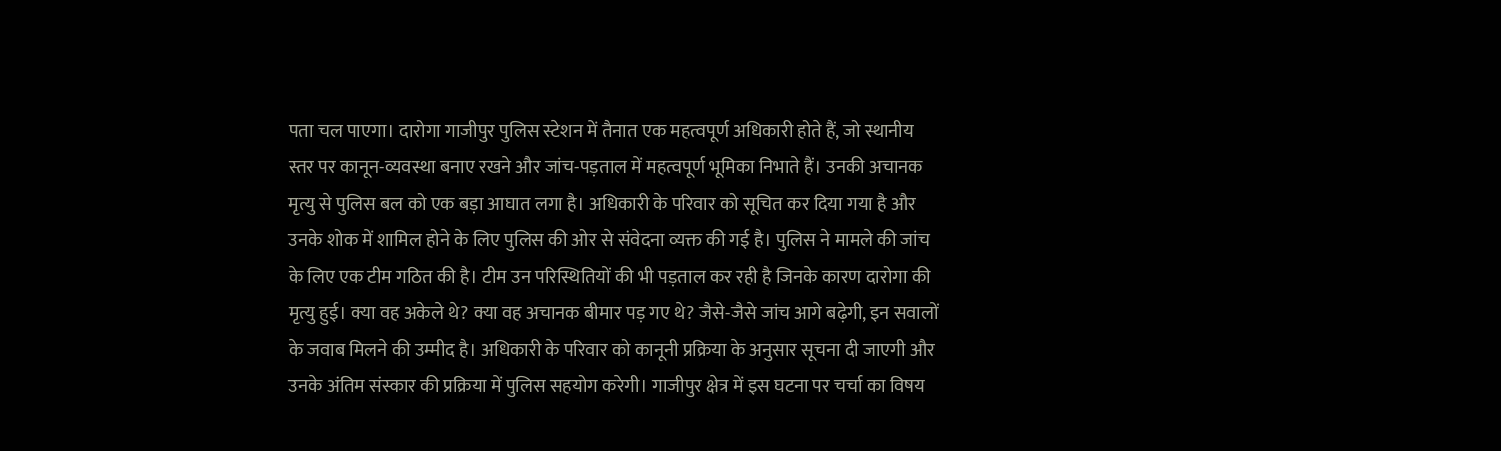पता चल पाएगा। दारोगा गाजीपुर पुलिस स्टेशन में तैनात एक महत्वपूर्ण अधिकारी होते हैं, जो स्थानीय स्तर पर कानून-व्यवस्था बनाए रखने और जांच-पड़ताल में महत्वपूर्ण भूमिका निभाते हैं। उनकी अचानक मृत्यु से पुलिस बल को एक बड़ा आघात लगा है। अधिकारी के परिवार को सूचित कर दिया गया है और उनके शोक में शामिल होने के लिए पुलिस की ओर से संवेदना व्यक्त की गई है। पुलिस ने मामले की जांच के लिए एक टीम गठित की है। टीम उन परिस्थितियों की भी पड़ताल कर रही है जिनके कारण दारोगा की मृत्यु हुई। क्या वह अकेले थे? क्या वह अचानक बीमार पड़ गए थे? जैसे-जैसे जांच आगे बढ़ेगी, इन सवालों के जवाब मिलने की उम्मीद है। अधिकारी के परिवार को कानूनी प्रक्रिया के अनुसार सूचना दी जाएगी और उनके अंतिम संस्कार की प्रक्रिया में पुलिस सहयोग करेगी। गाजीपुर क्षेत्र में इस घटना पर चर्चा का विषय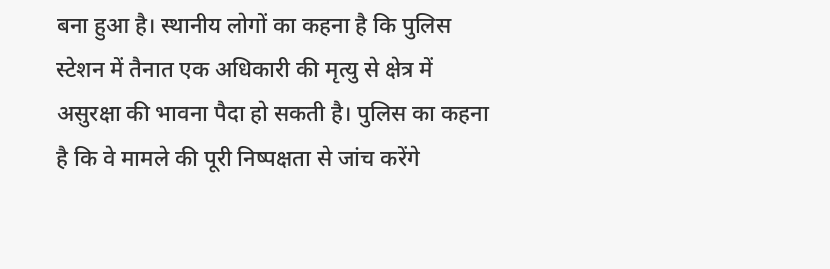बना हुआ है। स्थानीय लोगों का कहना है कि पुलिस स्टेशन में तैनात एक अधिकारी की मृत्यु से क्षेत्र में असुरक्षा की भावना पैदा हो सकती है। पुलिस का कहना है कि वे मामले की पूरी निष्पक्षता से जांच करेंगे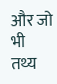और जो भी तथ्य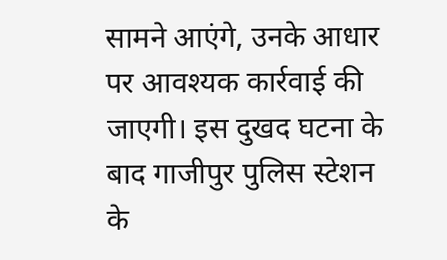सामने आएंगे, उनके आधार पर आवश्यक कार्रवाई की जाएगी। इस दुखद घटना के बाद गाजीपुर पुलिस स्टेशन के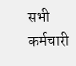सभी कर्मचारी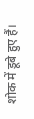शोक में डूबे हुए हैं।